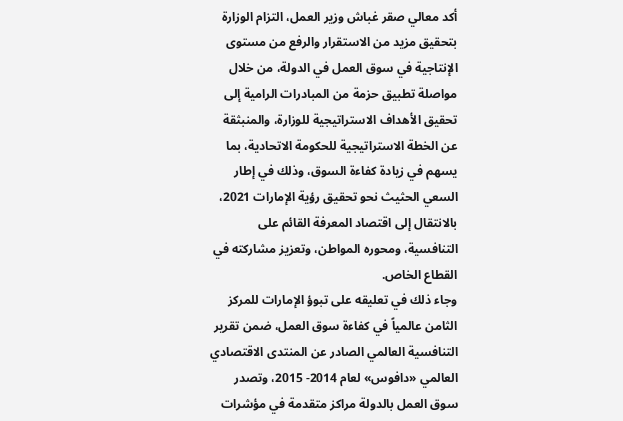أكد معالي صقر غباش وزير العمل، التزام الوزارة بتحقيق مزيد من الاستقرار والرفع من مستوى الإنتاجية في سوق العمل في الدولة، من خلال مواصلة تطبيق حزمة من المبادرات الرامية إلى تحقيق الأهداف الاستراتيجية للوزارة، والمنبثقة عن الخطة الاستراتيجية للحكومة الاتحادية، بما يسهم في زيادة كفاءة السوق، وذلك في إطار السعي الحثيث نحو تحقيق رؤية الإمارات 2021، بالانتقال إلى اقتصاد المعرفة القائم على التنافسية، ومحوره المواطن، وتعزيز مشاركته في القطاع الخاص.
وجاء ذلك في تعليقه على تبوؤ الإمارات للمركز الثامن عالمياً في كفاءة سوق العمل، ضمن تقرير التنافسية العالمي الصادر عن المنتدى الاقتصادي العالمي «دافوس» لعام 2014- 2015، وتصدر سوق العمل بالدولة مراكز متقدمة في مؤشرات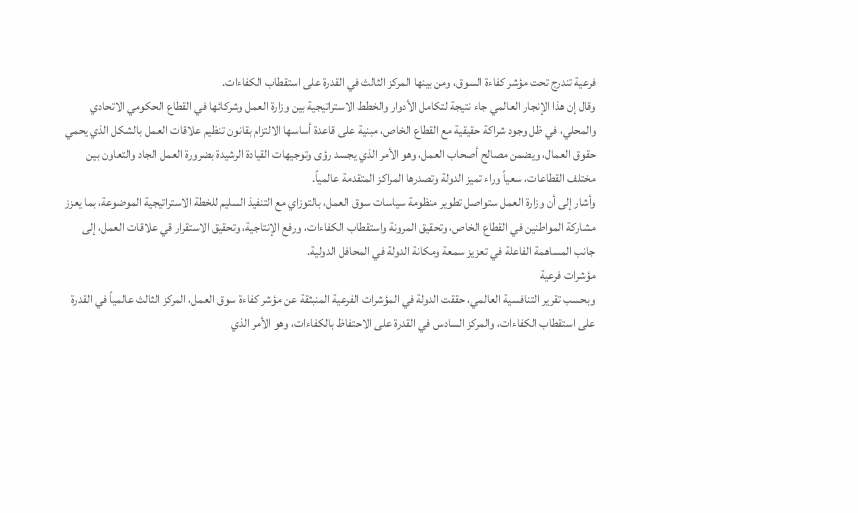فرعية تندرج تحت مؤشر كفاءة السوق، ومن بينها المركز الثالث في القدرة على استقطاب الكفاءات.
وقال إن هذا الإنجار العالمي جاء نتيجة لتكامل الأدوار والخطط الاستراتيجية بين وزارة العمل وشركائها في القطاع الحكومي الاتحادي والمحلي، في ظل وجود شراكة حقيقية مع القطاع الخاص، مبنية على قاعدة أساسها الالتزام بقانون تنظيم علاقات العمل بالشكل الذي يحمي حقوق العمال، ويضمن مصالح أصحاب العمل، وهو الأمر الذي يجسد رؤى وتوجيهات القيادة الرشيدة بضرورة العمل الجاد والتعاون بين مختلف القطاعات، سعياً وراء تميز الدولة وتصدرها المراكز المتقدمة عالمياً.
وأشار إلى أن وزارة العمل ستواصل تطوير منظومة سياسات سوق العمل، بالتوزاي مع التنفيذ السليم للخطة الاستراتيجية الموضوعة، بما يعزز مشاركة المواطنين في القطاع الخاص، وتحقيق المرونة واستقطاب الكفاءات، ورفع الإنتاجية، وتحقيق الاستقرار قي علاقات العمل، إلى جانب المساهمة الفاعلة في تعزيز سمعة ومكانة الدولة في المحافل الدولية.
مؤشرات فرعية
وبحسب تقرير التنافسية العالمي، حققت الدولة في المؤشرات الفرعية المنبثقة عن مؤشر كفاءة سوق العمل، المركز الثالث عالمياً في القدرة على استقطاب الكفاءات، والمركز السادس في القدرة على الاحتفاظ بالكفاءات، وهو الأمر الذي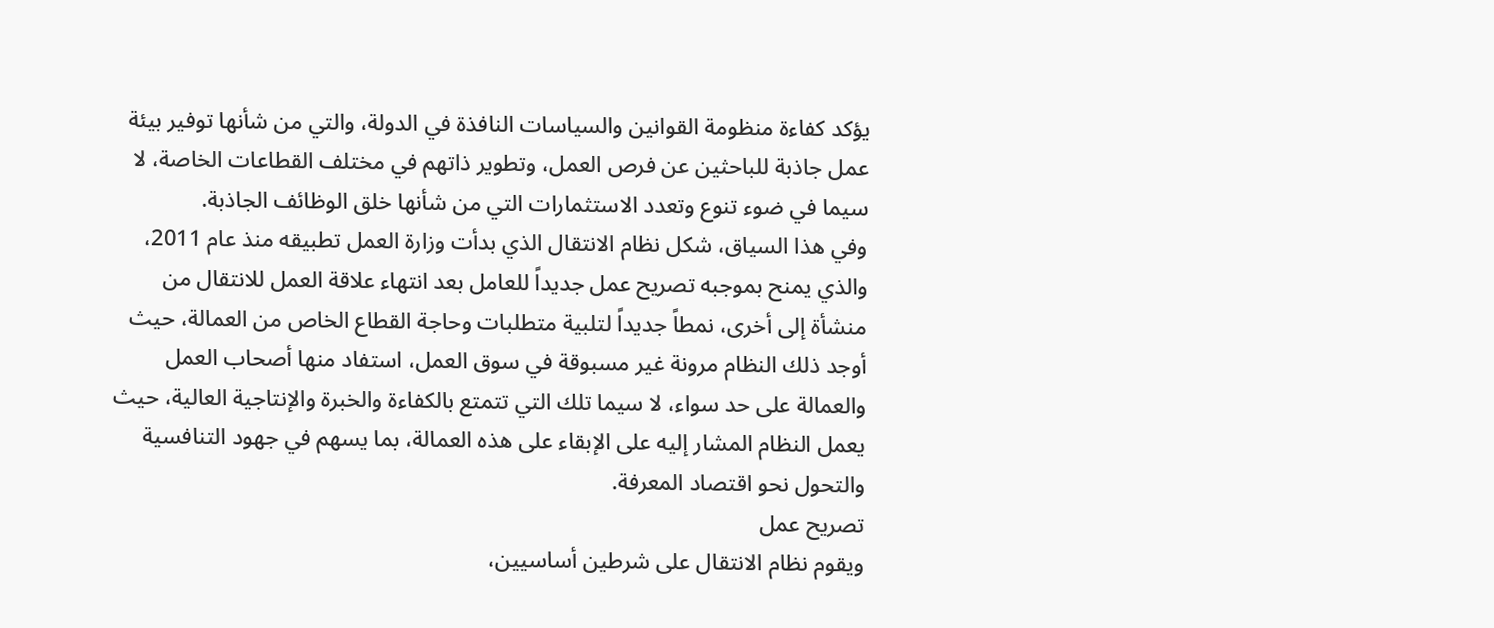يؤكد كفاءة منظومة القوانين والسياسات النافذة في الدولة، والتي من شأنها توفير بيئة عمل جاذبة للباحثين عن فرص العمل، وتطوير ذاتهم في مختلف القطاعات الخاصة، لا سيما في ضوء تنوع وتعدد الاستثمارات التي من شأنها خلق الوظائف الجاذبة.
وفي هذا السياق، شكل نظام الانتقال الذي بدأت وزارة العمل تطبيقه منذ عام 2011، والذي يمنح بموجبه تصريح عمل جديداً للعامل بعد انتهاء علاقة العمل للانتقال من منشأة إلى أخرى، نمطاً جديداً لتلبية متطلبات وحاجة القطاع الخاص من العمالة، حيث أوجد ذلك النظام مرونة غير مسبوقة في سوق العمل، استفاد منها أصحاب العمل والعمالة على حد سواء، لا سيما تلك التي تتمتع بالكفاءة والخبرة والإنتاجية العالية، حيث يعمل النظام المشار إليه على الإبقاء على هذه العمالة، بما يسهم في جهود التنافسية والتحول نحو اقتصاد المعرفة.
تصريح عمل
ويقوم نظام الانتقال على شرطين أساسيين،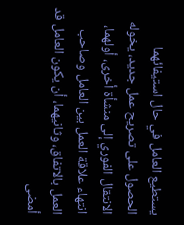يستطيع العامل في حال استيفائهما الحصول على تصريح عمل جديد، يخوله الانتقال الفوري إلى منشأة أخرى، أولهما، انتهاء علاقة العمل بين العامل وصاحب العمل بالاتفاق، وثانيهما، أن يكون العامل قد أمضى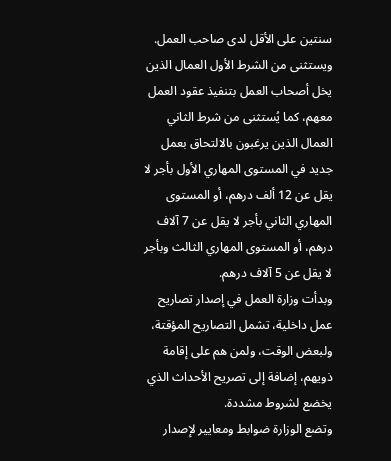سنتين على الأقل لدى صاحب العمل.
ويستثنى من الشرط الأول العمال الذين يخل أصحاب العمل بتنفيذ عقود العمل معهم، كما يُستثنى من شرط الثاني العمال الذين يرغبون بالالتحاق بعمل جديد في المستوى المهاري الأول بأجر لا يقل عن 12 ألف درهم، أو المستوى المهاري الثاني بأجر لا يقل عن 7 آلاف درهم، أو المستوى المهاري الثالث وبأجر لا يقل عن 5 آلاف درهم.
وبدأت وزارة العمل في إصدار تصاريح عمل داخلية، تشمل التصاريح المؤقتة، ولبعض الوقت، ولمن هم على إقامة ذويهم، إضافة إلى تصريح الأحداث الذي يخضع لشروط مشددة.
وتضع الوزارة ضوابط ومعايير لإصدار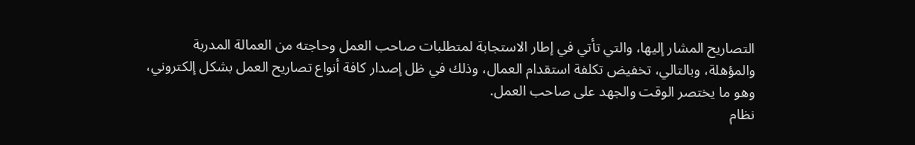التصاريح المشار إليها، والتي تأتي في إطار الاستجابة لمتطلبات صاحب العمل وحاجته من العمالة المدربة والمؤهلة، وبالتالي، تخفيض تكلفة استقدام العمال، وذلك في ظل إصدار كافة أنواع تصاريح العمل بشكل إلكتروني، وهو ما يختصر الوقت والجهد على صاحب العمل.
نظام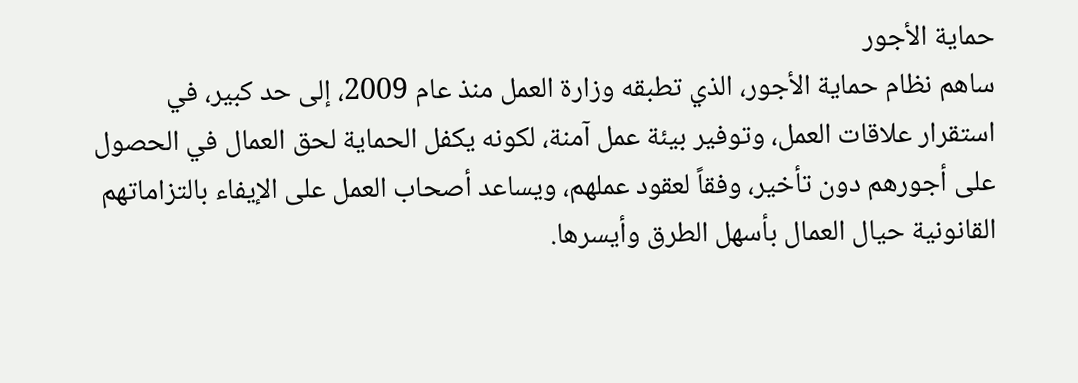حماية الأجور
ساهم نظام حماية الأجور، الذي تطبقه وزارة العمل منذ عام 2009، إلى حد كبير، في استقرار علاقات العمل، وتوفير بيئة عمل آمنة، لكونه يكفل الحماية لحق العمال في الحصول على أجورهم دون تأخير، وفقاً لعقود عملهم، ويساعد أصحاب العمل على الإيفاء بالتزاماتهم القانونية حيال العمال بأسهل الطرق وأيسرها.